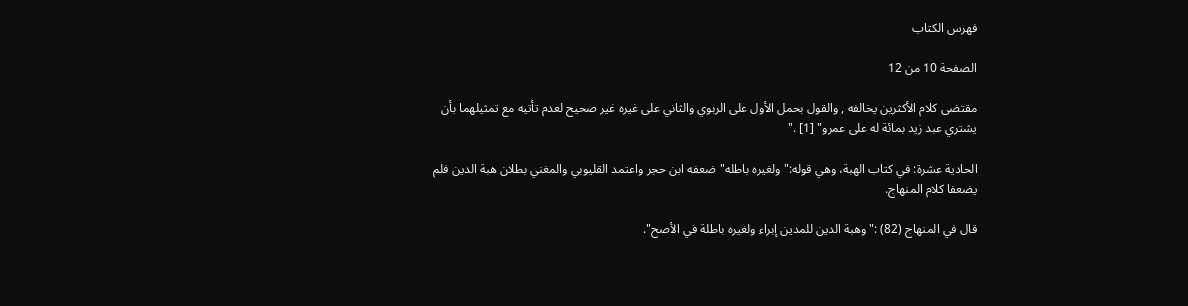فهرس الكتاب

الصفحة 10 من 12

مقتضى كلام الأكثرين يخالفه , والقول بحمل الأول على الربوي والثاني على غيره غير صحيح لعدم تأتيه مع تمثيلهما بأن يشتري عبد زيد بمائة له على عمرو" [1] ."

الحادية عشرة: في كتاب الهبة، وهي قوله:"ولغيره باطله"ضعفه ابن حجر واعتمد القليوبي والمغني بطلان هبة الدين فلم يضعفا كلام المنهاج.

قال في المنهاج (82) :"وهبة الدين للمدين إبراء ولغيره باطلة في الأصح".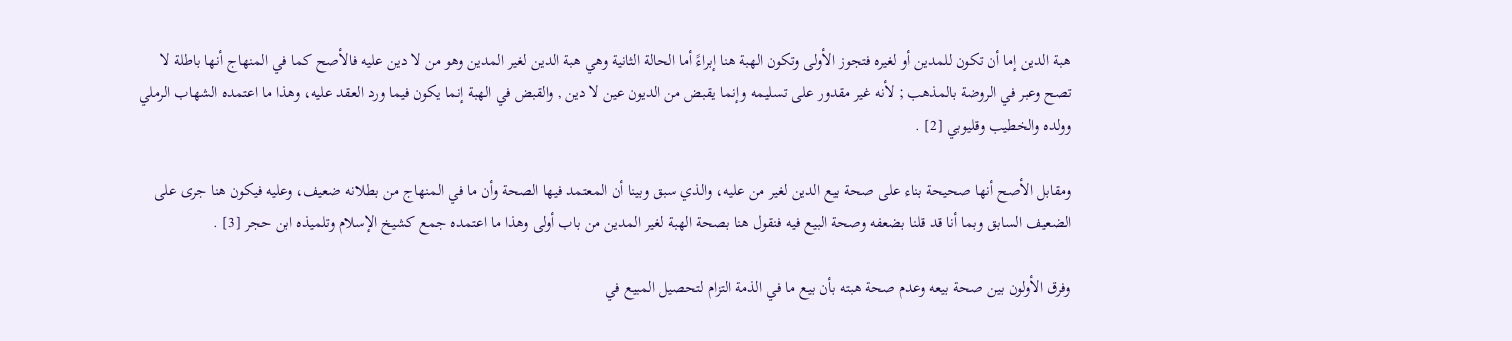هبة الدين إما أن تكون للمدين أو لغيره فتجوز الأولى وتكون الهبة هنا إبراءً أما الحالة الثانية وهي هبة الدين لغير المدين وهو من لا دين عليه فالأصح كما في المنهاج أنها باطلة لا تصح وعبر في الروضة بالمذهب ; لأنه غير مقدور على تسليمه وإنما يقبض من الديون عين لا دين , والقبض في الهبة إنما يكون فيما ورد العقد عليه، وهذا ما اعتمده الشهاب الرملي وولده والخطيب وقليوبي [2] .

ومقابل الأصح أنها صحيحة بناء على صحة بيع الدين لغير من عليه، والذي سبق وبينا أن المعتمد فيها الصحة وأن ما في المنهاج من بطلانه ضعيف، وعليه فيكون هنا جرى على الضعيف السابق وبما أنا قد قلنا بضعفه وصحة البيع فيه فنقول هنا بصحة الهبة لغير المدين من باب أولى وهذا ما اعتمده جمع كشيخ الإسلام وتلميذه ابن حجر [3] .

وفرق الأولون بين صحة بيعه وعدم صحة هبته بأن بيع ما في الذمة التزام لتحصيل المبيع في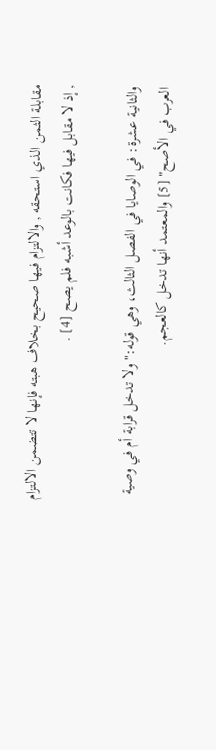مقابلة الثمن الذي استحقه , والالتزام فيها صحيح بخلاف هبته فإنها لا تتضمن الالتزام , إذ لا مقابل فيها فكانت بالوعد أشبه فلم يصح [4] .

والثانية عشرة: في الوصايا في الفصل الثالث، وهي قوله:"ولا تدخل قرابة أم في وصية العرب في الأصح" [5] والمعتمد أنها تدخل كالعجم.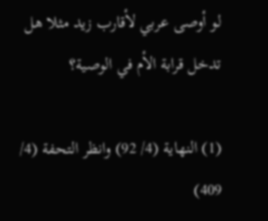لو أوصى عربي لأقارب زيد مثلا هل تدخل قرابة الأم في الوصية؟

(1) النهاية (4/ 92) وانظر التحفة (4/ 409)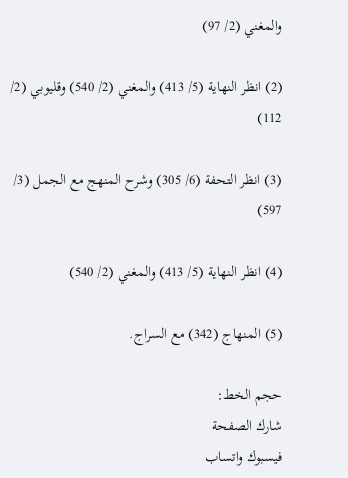والمغني (2/ 97)

(2) انظر النهاية (5/ 413) والمغني (2/ 540) وقليوبي (2/ 112)

(3) انظر التحفة (6/ 305) وشرح المنهج مع الجمل (3/ 597)

(4) انظر النهاية (5/ 413) والمغني (2/ 540)

(5) المنهاج (342) مع السراج.

حجم الخط:
شارك الصفحة
فيسبوك واتساب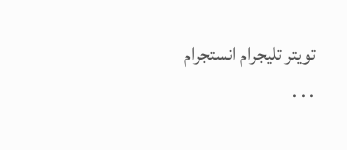تويتر تليجرام انستجرام
. . .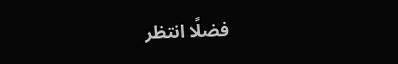فضلًا انتظر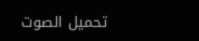تحميل الصوت